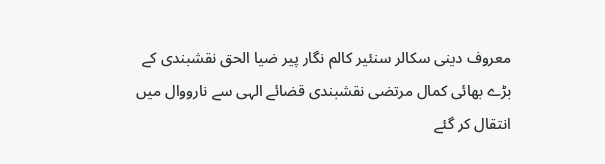معروف دینی سکالر سنئیر کالم نگار پیر ضیا الحق نقشبندی کے بڑے بھائی کمال مرتضی نقشبندی قضائے الہی سے نارووال میں انتقال کر گئے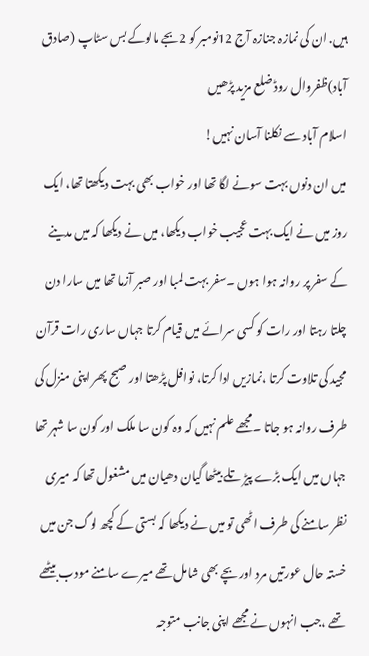ہیں. ان کی نمازہ جنازہ آج 12نومبر کو 2بجے مالوکے بس سٹاپ (صادق آباد)ظفروال روڈ ضلع مزید پڑھیں
اسلام آباد سے نکلنا آسان نہیں!
میں ان دنوں بہت سونے لگا تھا اور خواب بھی بہت دیکھتا تھا، ایک روز میں نے ایک بہت عجیب خواب دیکھا، میں نے دیکھا کہ میں مدینے کے سفر پر روانہ ہوا ہوں ۔سفر بہت لمبا اور صبر آزما تھا میں سارا دن چلتا رہتا اور رات کو کسی سرائے میں قیام کرتا جہاں ساری رات قرآن مجید کی تلاوت کرتا ،نمازیں ادا کرتا، نوافل پڑھتا اور صبح پھر اپنی منزل کی طرف روانہ ہو جاتا ۔مجھے علم نہیں کہ وہ کون سا ملک اور کون سا شہر تھا جہاں میں ایک بڑے پیڑ تلے بیٹھا گیان دھیان میں مشغول تھا کہ میری نظر سامنے کی طرف اٹھی تو میں نے دیکھا کہ بستی کے کچھ لوگ جن میں خستہ حال عورتیں مرد اور بچے بھی شامل تھے میرے سامنے مودب بیٹھے تھے ،جب انہوں نے مجھے اپنی جانب متوجہ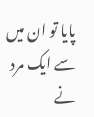پایا تو ان میں سے ایک مرد نے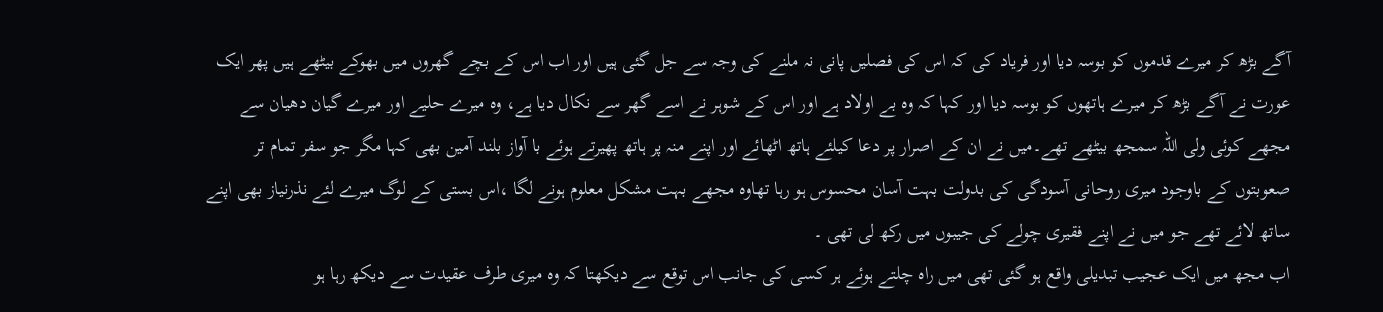آگے بڑھ کر میرے قدموں کو بوسہ دیا اور فریاد کی کہ اس کی فصلیں پانی نہ ملنے کی وجہ سے جل گئی ہیں اور اب اس کے بچے گھروں میں بھوکے بیٹھے ہیں پھر ایک عورت نے آگے بڑھ کر میرے ہاتھوں کو بوسہ دیا اور کہا کہ وہ بے اولاد ہے اور اس کے شوہر نے اسے گھر سے نکال دیا ہے، وہ میرے حلیے اور میرے گیان دھیان سے مجھے کوئی ولی اللہ سمجھ بیٹھے تھے۔میں نے ان کے اصرار پر دعا کیلئے ہاتھ اٹھائے اور اپنے منہ پر ہاتھ پھیرتے ہوئے با آواز بلند آمین بھی کہا مگر جو سفر تمام تر صعوبتوں کے باوجود میری روحانی آسودگی کی بدولت بہت آسان محسوس ہو رہا تھاوہ مجھے بہت مشکل معلوم ہونے لگا ،اس بستی کے لوگ میرے لئے نذرنیاز بھی اپنے ساتھ لائے تھے جو میں نے اپنے فقیری چولے کی جیبوں میں رکھ لی تھی ۔
اب مجھ میں ایک عجیب تبدیلی واقع ہو گئی تھی میں راہ چلتے ہوئے ہر کسی کی جانب اس توقع سے دیکھتا کہ وہ میری طرف عقیدت سے دیکھ رہا ہو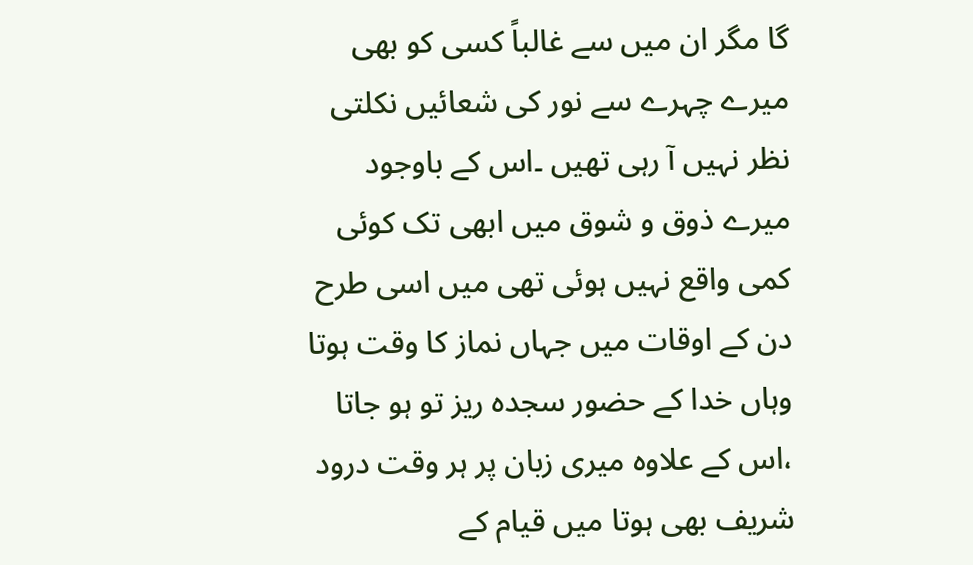گا مگر ان میں سے غالباً کسی کو بھی میرے چہرے سے نور کی شعائیں نکلتی نظر نہیں آ رہی تھیں ۔اس کے باوجود میرے ذوق و شوق میں ابھی تک کوئی کمی واقع نہیں ہوئی تھی میں اسی طرح دن کے اوقات میں جہاں نماز کا وقت ہوتا وہاں خدا کے حضور سجدہ ریز تو ہو جاتا ،اس کے علاوہ میری زبان پر ہر وقت درود شریف بھی ہوتا میں قیام کے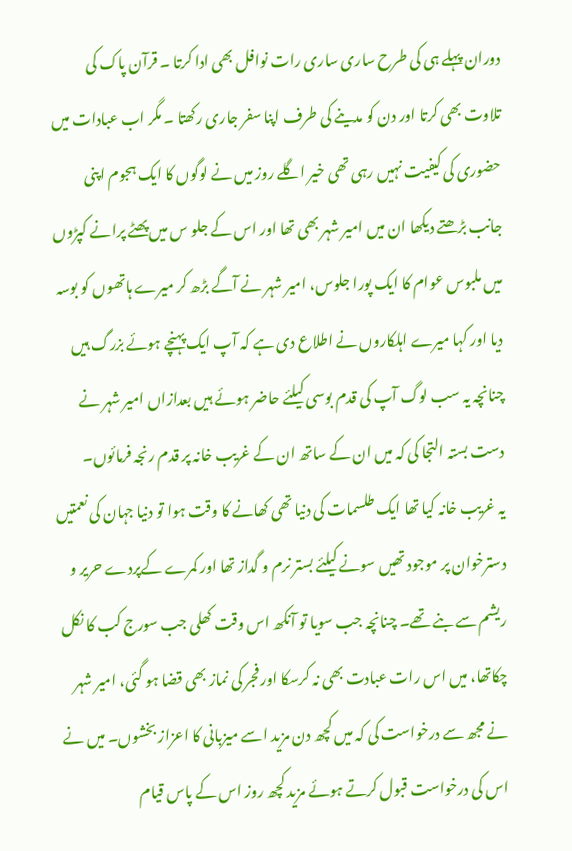دوران پہلے ہی کی طرح ساری ساری رات نوافل بھی ادا کرتا ۔ قرآن پاک کی تلاوت بھی کرتا اور دن کو مدینے کی طرف اپنا سفر جاری رکھتا ۔ مگر اب عبادات میں حضوری کی کیفیت نہیں رہی تھی خیر اگلے روز میں نے لوگوں کا ایک ہجوم اپنی جانب بڑھتے دیکھا ان میں امیر شہر بھی تھا اور اس کے جلو س میں پھٹے پرانے کپڑوں میں ملبوس عوام کا ایک پورا جلوس، امیر شہر نے آگے بڑھ کر میرے ہاتھوں کو بوسہ دیا اور کہا میرے اہلکاروں نے اطلاع دی ہے کہ آپ ایک پہنچے ہوئے بزرگ ہیں چنانچہ یہ سب لوگ آپ کی قدم بوسی کیلئے حاضر ہوئے ہیں بعدازاں امیر شہر نے دست بستہ التجا کی کہ میں ان کے ساتھ ان کے غریب خانہ پر قدم رنجہ فرمائوں۔
یہ غریب خانہ کیا تھا ایک طلسمات کی دنیا تھی کھانے کا وقت ہوا تو دنیا جہان کی نعمتیں دسترخوان پر موجود تھیں سونے کیلئے بستر نرم و گداز تھا اور کمرے کےپردے حریر و ریشم سے بنے تھے۔ چنانچہ جب سویا تو آنکھ اس وقت کھلی جب سورج کب کا نکل چکاتھا، میں اس رات عبادت بھی نہ کرسکا اور فجر کی نماز بھی قضا ہو گئی، امیر شہر نے مجھ سے درخواست کی کہ میں کچھ دن مزید اسے میزبانی کا اعزاز بخشوں۔ میں نے اس کی درخواست قبول کرتے ہوئے مزید کچھ روز اس کے پاس قیام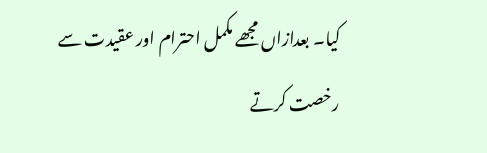کیا۔ بعدازاں مجھے مکمل احترام اور عقیدت سے رخصت کرتے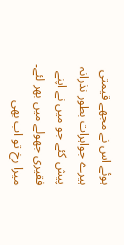ہوئے اس نے مجھے قیمتی ہیرے جواہرات بطور نذرانہ پیش کئے جو میں نے اپنے فقیری جھولے میں بھر لئے۔ میرا رخ تو اب بھی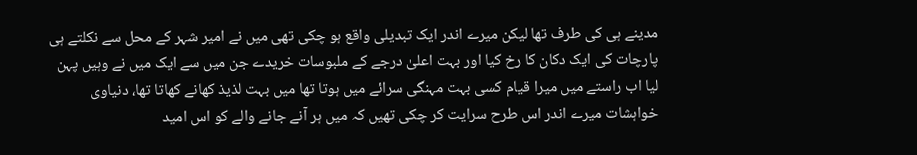مدینے ہی کی طرف تھا لیکن میرے اندر ایک تبدیلی واقع ہو چکی تھی میں نے امیر شہر کے محل سے نکلتے ہی پارچات کی ایک دکان کا رخ کیا اور بہت اعلیٰ درجے کے ملبوسات خریدے جن میں سے ایک میں نے وہیں پہن لیا اب راستے میں میرا قیام کسی بہت مہنگی سرائے میں ہوتا تھا میں بہت لذیذ کھانے کھاتا تھا، دنیاوی خواہشات میرے اندر اس طرح سرایت کر چکی تھیں کہ میں ہر آنے جانے والے کو اس امید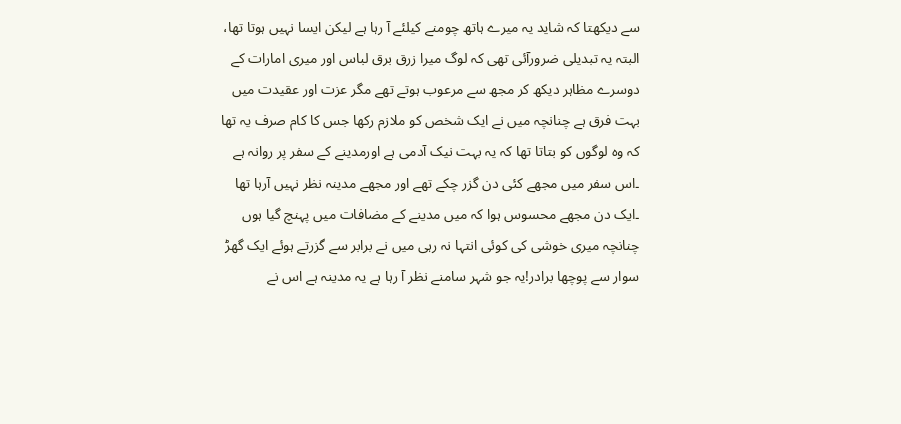سے دیکھتا کہ شاید یہ میرے ہاتھ چومنے کیلئے آ رہا ہے لیکن ایسا نہیں ہوتا تھا، البتہ یہ تبدیلی ضرورآئی تھی کہ لوگ میرا زرق برق لباس اور میری امارات کے دوسرے مظاہر دیکھ کر مجھ سے مرعوب ہوتے تھے مگر عزت اور عقیدت میں بہت فرق ہے چنانچہ میں نے ایک شخص کو ملازم رکھا جس کا کام صرف یہ تھا کہ وہ لوگوں کو بتاتا تھا کہ یہ بہت نیک آدمی ہے اورمدینے کے سفر پر روانہ ہے ۔اس سفر میں مجھے کئی دن گزر چکے تھے اور مجھے مدینہ نظر نہیں آرہا تھا ۔ایک دن مجھے محسوس ہوا کہ میں مدینے کے مضافات میں پہنچ گیا ہوں چنانچہ میری خوشی کی کوئی انتہا نہ رہی میں نے برابر سے گزرتے ہوئے ایک گھڑ سوار سے پوچھا برادر!یہ جو شہر سامنے نظر آ رہا ہے یہ مدینہ ہے اس نے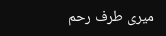میری طرف رحم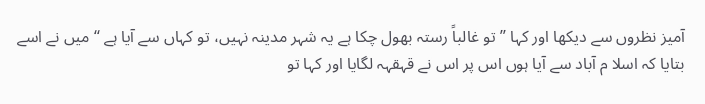آمیز نظروں سے دیکھا اور کہا ’’تو غالباً رستہ بھول چکا ہے یہ شہر مدینہ نہیں، تو کہاں سے آیا ہے ‘‘میں نے اسے بتایا کہ اسلا م آباد سے آیا ہوں اس پر اس نے قہقہہ لگایا اور کہا تو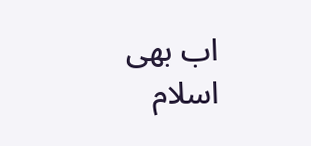اب بھی اسلام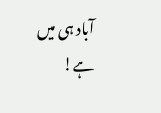آباد ہی میں ہے!